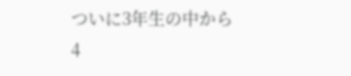ついに3年生の中から
4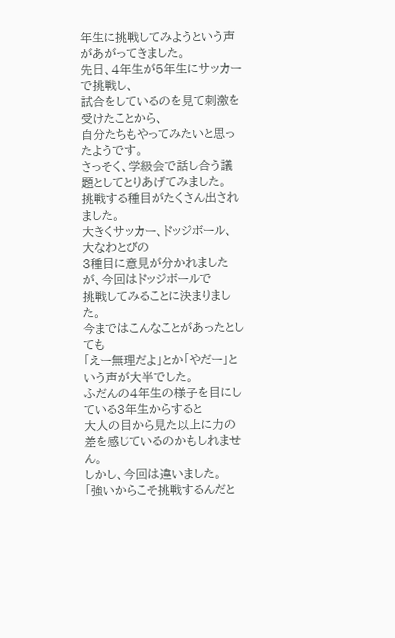年生に挑戦してみようという声があがってきました。
先日、4年生が5年生にサッカーで挑戦し、
試合をしているのを見て刺激を受けたことから、
自分たちもやってみたいと思ったようです。
さっそく、学級会で話し合う議題としてとりあげてみました。
挑戦する種目がたくさん出されました。
大きくサッカー、ドッジボール、大なわとびの
3種目に意見が分かれましたが、今回はドッジボールで
挑戦してみることに決まりました。
今まではこんなことがあったとしても
「えー無理だよ」とか「やだー」という声が大半でした。
ふだんの4年生の様子を目にしている3年生からすると
大人の目から見た以上に力の差を感じているのかもしれません。
しかし、今回は違いました。
「強いからこそ挑戦するんだと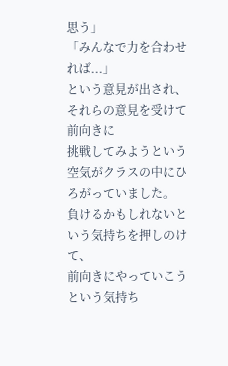思う」
「みんなで力を合わせれば...」
という意見が出され、それらの意見を受けて前向きに
挑戦してみようという空気がクラスの中にひろがっていました。
負けるかもしれないという気持ちを押しのけて、
前向きにやっていこうという気持ち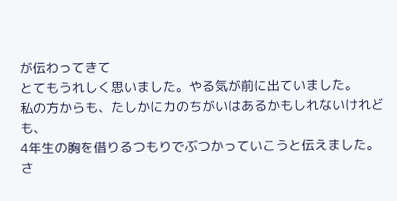が伝わってきて
とてもうれしく思いました。やる気が前に出ていました。
私の方からも、たしかにカのちがいはあるかもしれないけれども、
4年生の胸を借りるつもりでぶつかっていこうと伝えました。
さ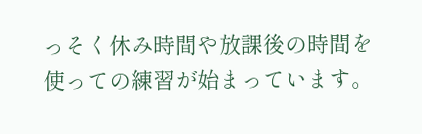っそく休み時間や放課後の時間を使っての練習が始まっています。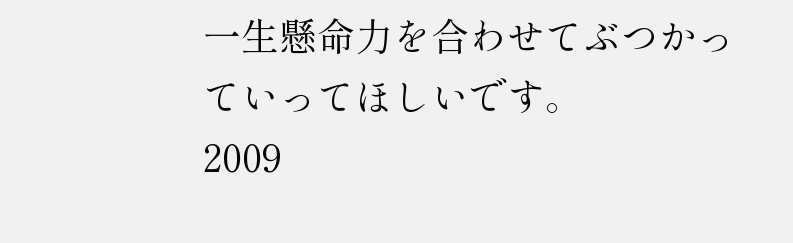一生懸命力を合わせてぶつかっていってほしいです。
2009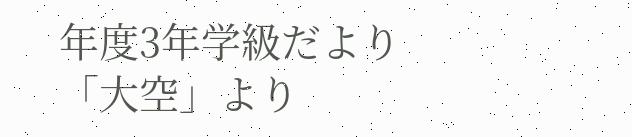年度3年学級だより「大空」より